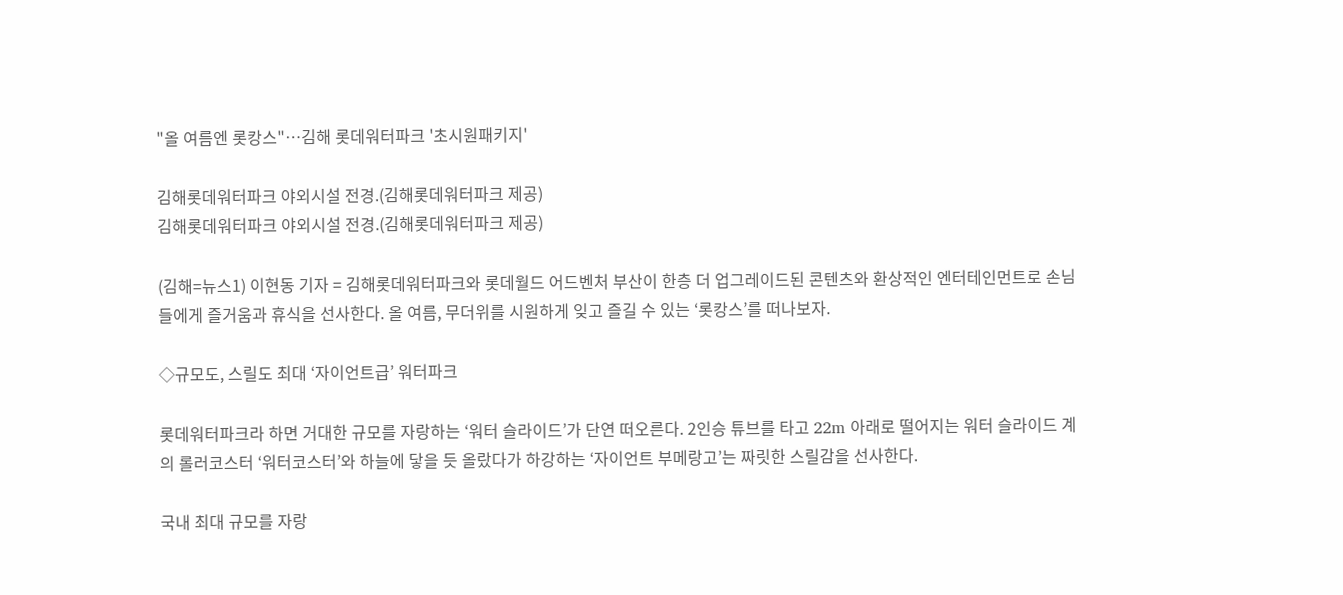"올 여름엔 롯캉스"…김해 롯데워터파크 '초시원패키지'

김해롯데워터파크 야외시설 전경.(김해롯데워터파크 제공)
김해롯데워터파크 야외시설 전경.(김해롯데워터파크 제공)

(김해=뉴스1) 이현동 기자 = 김해롯데워터파크와 롯데월드 어드벤처 부산이 한층 더 업그레이드된 콘텐츠와 환상적인 엔터테인먼트로 손님들에게 즐거움과 휴식을 선사한다. 올 여름, 무더위를 시원하게 잊고 즐길 수 있는 ‘롯캉스’를 떠나보자.

◇규모도, 스릴도 최대 ‘자이언트급’ 워터파크

롯데워터파크라 하면 거대한 규모를 자랑하는 ‘워터 슬라이드’가 단연 떠오른다. 2인승 튜브를 타고 22m 아래로 떨어지는 워터 슬라이드 계의 롤러코스터 ‘워터코스터’와 하늘에 닿을 듯 올랐다가 하강하는 ‘자이언트 부메랑고’는 짜릿한 스릴감을 선사한다.

국내 최대 규모를 자랑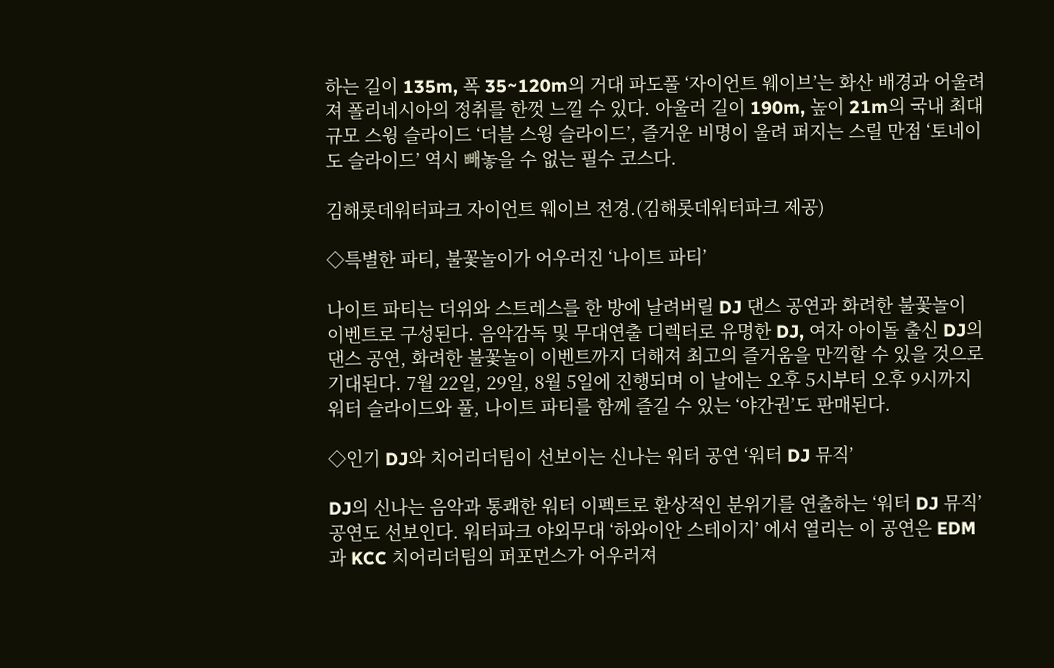하는 길이 135m, 폭 35~120m의 거대 파도풀 ‘자이언트 웨이브’는 화산 배경과 어울려져 폴리네시아의 정취를 한껏 느낄 수 있다. 아울러 길이 190m, 높이 21m의 국내 최대 규모 스윙 슬라이드 ‘더블 스윙 슬라이드’, 즐거운 비명이 울려 퍼지는 스릴 만점 ‘토네이도 슬라이드’ 역시 빼놓을 수 없는 필수 코스다.

김해롯데워터파크 자이언트 웨이브 전경.(김해롯데워터파크 제공)

◇특별한 파티, 불꽃놀이가 어우러진 ‘나이트 파티’

나이트 파티는 더위와 스트레스를 한 방에 날려버릴 DJ 댄스 공연과 화려한 불꽃놀이 이벤트로 구성된다. 음악감독 및 무대연출 디렉터로 유명한 DJ, 여자 아이돌 출신 DJ의 댄스 공연, 화려한 불꽃놀이 이벤트까지 더해져 최고의 즐거움을 만끽할 수 있을 것으로 기대된다. 7월 22일, 29일, 8월 5일에 진행되며 이 날에는 오후 5시부터 오후 9시까지 워터 슬라이드와 풀, 나이트 파티를 함께 즐길 수 있는 ‘야간권’도 판매된다.

◇인기 DJ와 치어리더팀이 선보이는 신나는 워터 공연 ‘워터 DJ 뮤직’

DJ의 신나는 음악과 통쾌한 워터 이펙트로 환상적인 분위기를 연출하는 ‘워터 DJ 뮤직’ 공연도 선보인다. 워터파크 야외무대 ‘하와이안 스테이지’ 에서 열리는 이 공연은 EDM과 KCC 치어리더팀의 퍼포먼스가 어우러져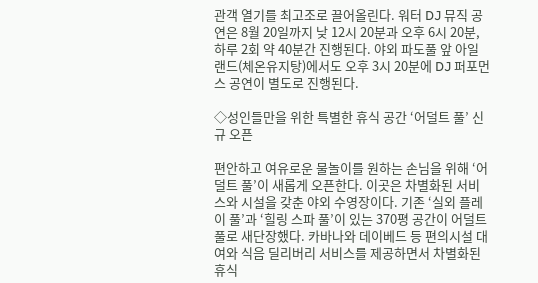관객 열기를 최고조로 끌어올린다. 워터 DJ 뮤직 공연은 8월 20일까지 낮 12시 20분과 오후 6시 20분, 하루 2회 약 40분간 진행된다. 야외 파도풀 앞 아일랜드(체온유지탕)에서도 오후 3시 20분에 DJ 퍼포먼스 공연이 별도로 진행된다.

◇성인들만을 위한 특별한 휴식 공간 ‘어덜트 풀’ 신규 오픈

편안하고 여유로운 물놀이를 원하는 손님을 위해 ‘어덜트 풀’이 새롭게 오픈한다. 이곳은 차별화된 서비스와 시설을 갖춘 야외 수영장이다. 기존 ‘실외 플레이 풀’과 ‘힐링 스파 풀’이 있는 370평 공간이 어덜트풀로 새단장했다. 카바나와 데이베드 등 편의시설 대여와 식음 딜리버리 서비스를 제공하면서 차별화된 휴식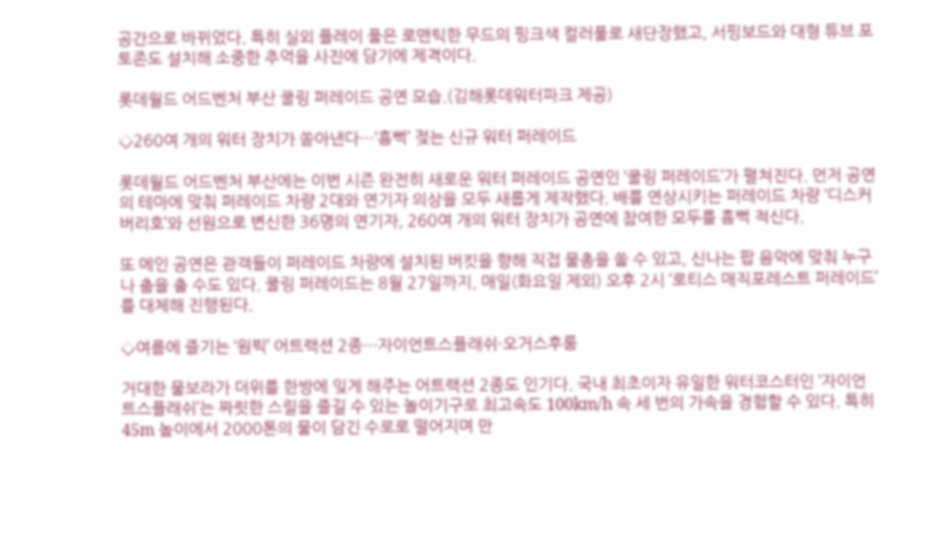공간으로 바뀌었다. 특히 실외 플레이 풀은 로맨틱한 무드의 핑크색 컬러풀로 새단장했고, 서핑보드와 대형 튜브 포토존도 설치해 소중한 추억을 사진에 담기에 제격이다.

롯데월드 어드벤처 부산 쿨링 퍼레이드 공연 모습.(김해롯데워터파크 제공)

◇260여 개의 워터 장치가 쏟아낸다…‘흠뻑’ 젖는 신규 워터 퍼레이드

롯데월드 어드벤처 부산에는 이번 시즌 완전히 새로운 워터 퍼레이드 공연인 ‘쿨링 퍼레이드’가 펼쳐진다. 먼저 공연의 테마에 맞춰 퍼레이드 차량 2대와 연기자 의상을 모두 새롭게 제작했다. 배를 연상시키는 퍼레이드 차량 ‘디스커버리호’와 선원으로 변신한 36명의 연기자, 260여 개의 워터 장치가 공연에 참여한 모두를 흠뻑 적신다.

또 메인 공연은 관객들이 퍼레이드 차량에 설치된 버킷을 향해 직접 물총을 쏠 수 있고, 신나는 팝 음악에 맞춰 누구나 춤을 출 수도 있다. 쿨링 퍼레이드는 8월 27일까지, 매일(화요일 제외) 오후 2시 ‘로티스 매직포레스트 퍼레이드’를 대체해 진행된다.

◇여름에 즐기는 ‘원픽’ 어트랙션 2종…자이언트스플래쉬·오거스후룸

거대한 물보라가 더위를 한방에 잊게 해주는 어트랙션 2종도 인기다. 국내 최초이자 유일한 워터코스터인 ‘자이언트스플래쉬’는 짜릿한 스릴을 즐길 수 있는 놀이기구로 최고속도 100km/h 속 세 번의 가속을 경험할 수 있다. 특히 45m 높이에서 2000톤의 물이 담긴 수로로 떨어지며 만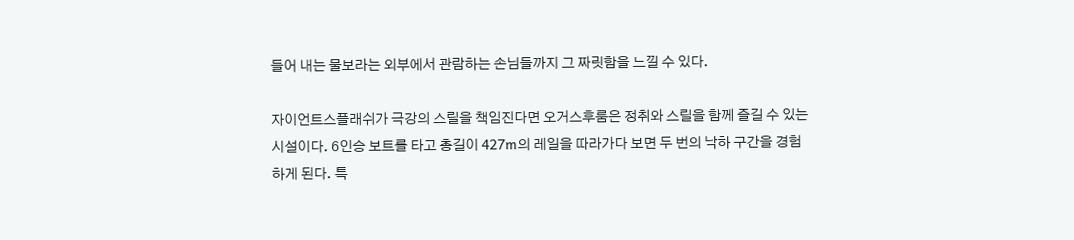들어 내는 물보라는 외부에서 관람하는 손님들까지 그 짜릿함을 느낄 수 있다.

자이언트스플래쉬가 극강의 스릴을 책임진다면 오거스후룸은 정취와 스릴을 함께 즐길 수 있는 시설이다. 6인승 보트를 타고 총길이 427m의 레일을 따라가다 보면 두 번의 낙하 구간을 경험하게 된다. 특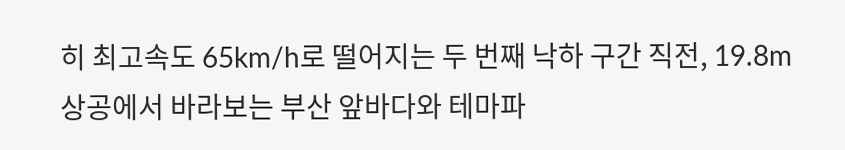히 최고속도 65km/h로 떨어지는 두 번째 낙하 구간 직전, 19.8m 상공에서 바라보는 부산 앞바다와 테마파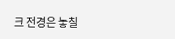크 전경은 놓칠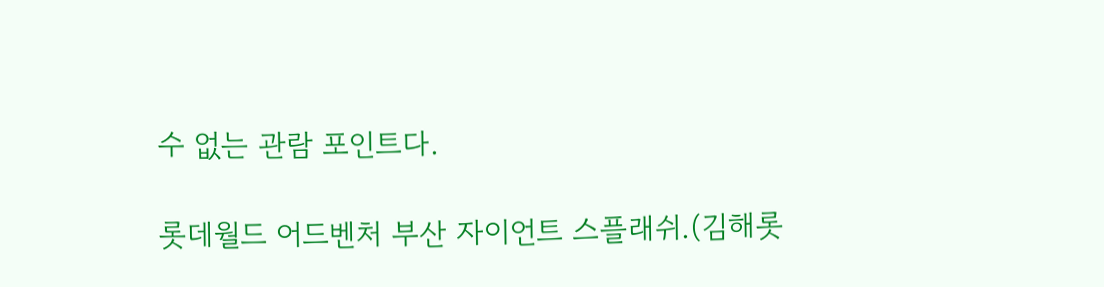수 없는 관람 포인트다.

롯데월드 어드벤처 부산 자이언트 스플래쉬.(김해롯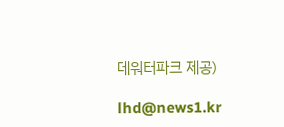데워터파크 제공)

lhd@news1.kr